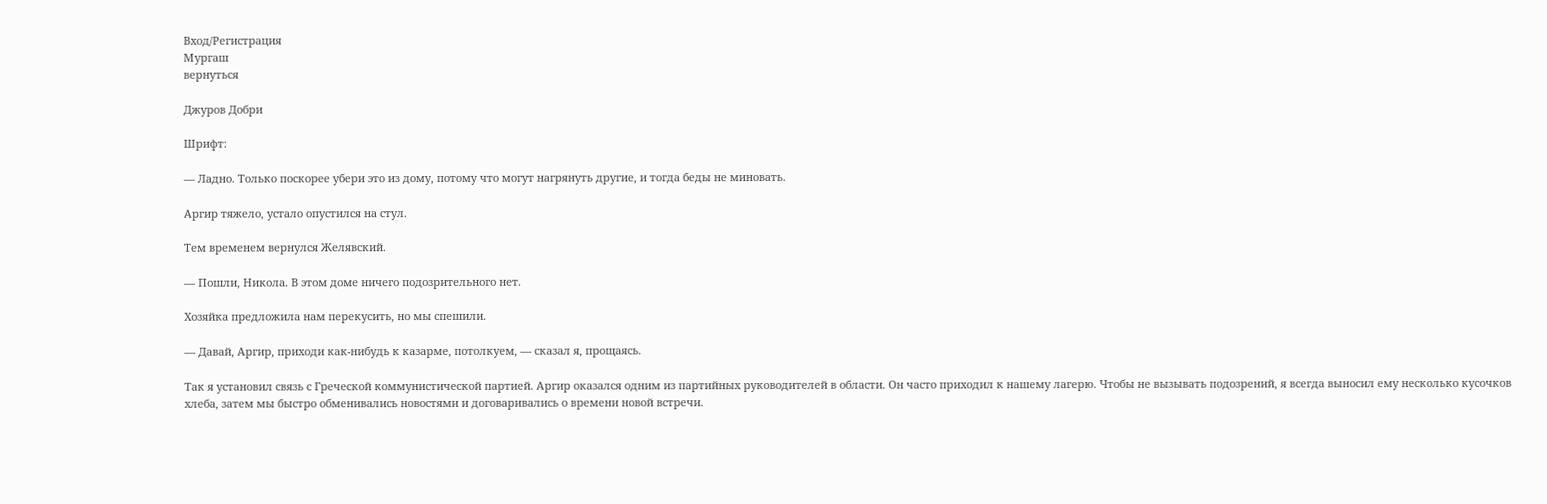Вход/Регистрация
Мургаш
вернуться

Джуров Добри

Шрифт:

— Ладно. Только поскорее убери это из дому, потому что могут нагрянуть другие, и тогда беды не миновать.

Аргир тяжело, устало опустился на стул.

Тем временем вернулся Желявский.

— Пошли, Никола. В этом доме ничего подозрительного нет.

Хозяйка предложила нам перекусить, но мы спешили.

— Давай, Аргир, приходи как-нибудь к казарме, потолкуем, — сказал я, прощаясь.

Так я установил связь с Греческой коммунистической партией. Аргир оказался одним из партийных руководителей в области. Он часто приходил к нашему лагерю. Чтобы не вызывать подозрений, я всегда выносил ему несколько кусочков хлеба, затем мы быстро обменивались новостями и договаривались о времени новой встречи.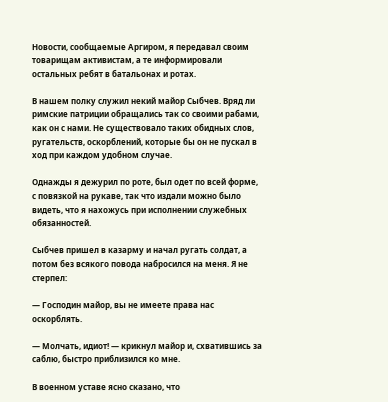Новости, сообщаемые Аргиром, я передавал своим товарищам активистам, а те информировали остальных ребят в батальонах и ротах.

В нашем полку служил некий майор Сыбчев. Вряд ли римские патриции обращались так со своими рабами, как он с нами. Не существовало таких обидных слов, ругательств, оскорблений, которые бы он не пускал в ход при каждом удобном случае.

Однажды я дежурил по роте, был одет по всей форме, с повязкой на рукаве, так что издали можно было видеть, что я нахожусь при исполнении служебных обязанностей.

Сыбчев пришел в казарму и начал ругать солдат, а потом без всякого повода набросился на меня. Я не стерпел:

— Господин майор, вы не имеете права нас оскорблять.

— Молчать, идиот! — крикнул майор и, схватившись за саблю, быстро приблизился ко мне.

В военном уставе ясно сказано, что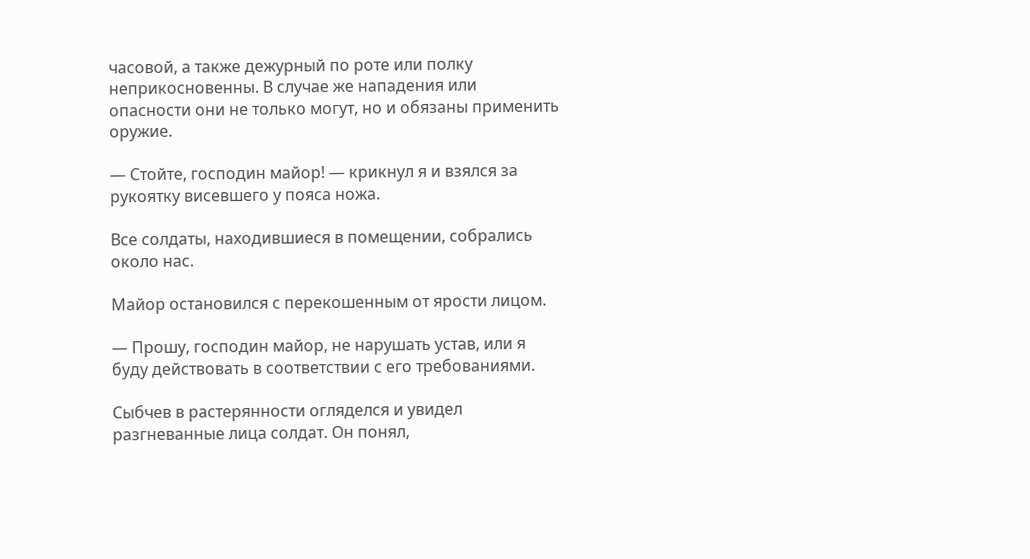часовой, а также дежурный по роте или полку неприкосновенны. В случае же нападения или опасности они не только могут, но и обязаны применить оружие.

— Стойте, господин майор! — крикнул я и взялся за рукоятку висевшего у пояса ножа.

Все солдаты, находившиеся в помещении, собрались около нас.

Майор остановился с перекошенным от ярости лицом.

— Прошу, господин майор, не нарушать устав, или я буду действовать в соответствии с его требованиями.

Сыбчев в растерянности огляделся и увидел разгневанные лица солдат. Он понял,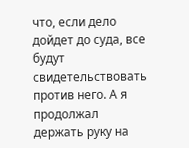что, если дело дойдет до суда, все будут свидетельствовать против него. А я продолжал держать руку на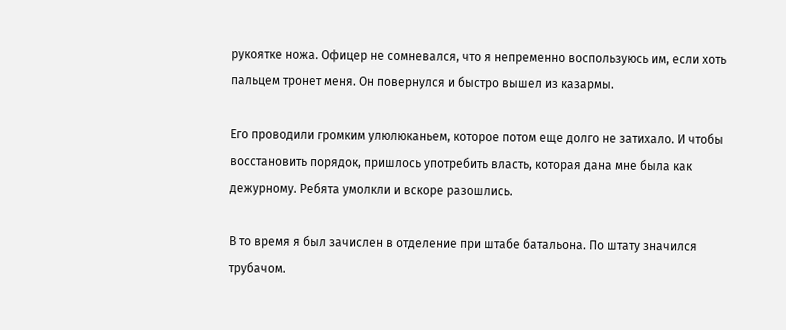рукоятке ножа. Офицер не сомневался, что я непременно воспользуюсь им, если хоть пальцем тронет меня. Он повернулся и быстро вышел из казармы.

Его проводили громким улюлюканьем, которое потом еще долго не затихало. И чтобы восстановить порядок, пришлось употребить власть, которая дана мне была как дежурному. Ребята умолкли и вскоре разошлись.

В то время я был зачислен в отделение при штабе батальона. По штату значился трубачом.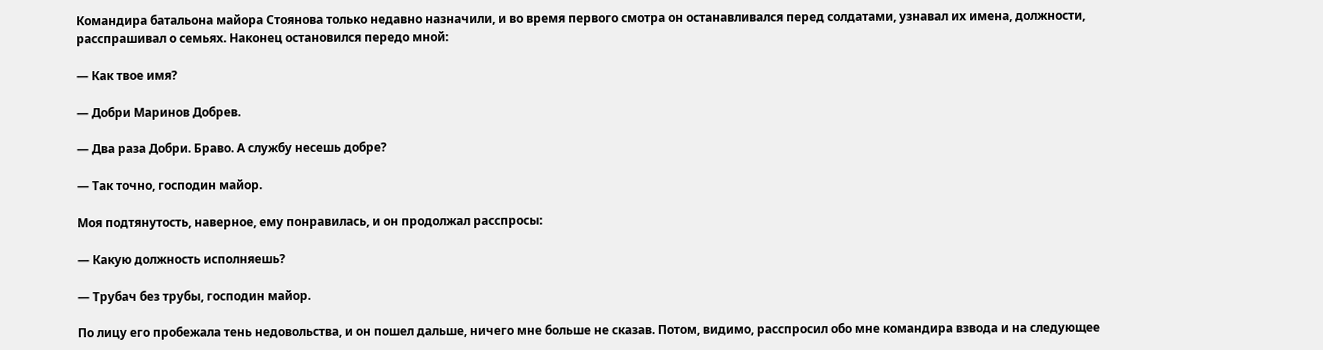Командира батальона майора Стоянова только недавно назначили, и во время первого смотра он останавливался перед солдатами, узнавал их имена, должности, расспрашивал о семьях. Наконец остановился передо мной:

— Как твое имя?

— Добри Маринов Добрев.

— Два раза Добри. Браво. А службу несешь добре?

— Так точно, господин майор.

Моя подтянутость, наверное, ему понравилась, и он продолжал расспросы:

— Какую должность исполняешь?

— Трубач без трубы, господин майор.

По лицу его пробежала тень недовольства, и он пошел дальше, ничего мне больше не сказав. Потом, видимо, расспросил обо мне командира взвода и на следующее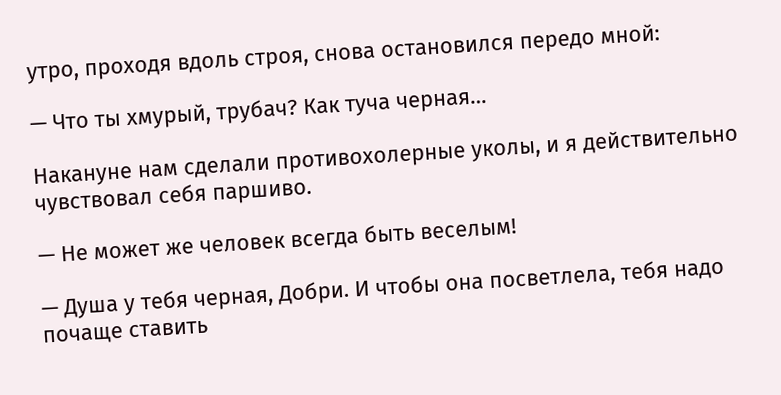утро, проходя вдоль строя, снова остановился передо мной:

— Что ты хмурый, трубач? Как туча черная…

Накануне нам сделали противохолерные уколы, и я действительно чувствовал себя паршиво.

— Не может же человек всегда быть веселым!

— Душа у тебя черная, Добри. И чтобы она посветлела, тебя надо почаще ставить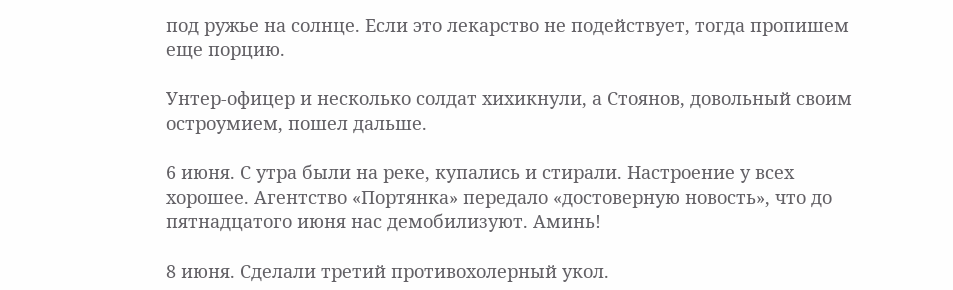под ружье на солнце. Если это лекарство не подействует, тогда пропишем еще порцию.

Унтер-офицер и несколько солдат хихикнули, а Стоянов, довольный своим остроумием, пошел дальше.

6 июня. С утра были на реке, купались и стирали. Настроение у всех хорошее. Агентство «Портянка» передало «достоверную новость», что до пятнадцатого июня нас демобилизуют. Аминь!

8 июня. Сделали третий противохолерный укол.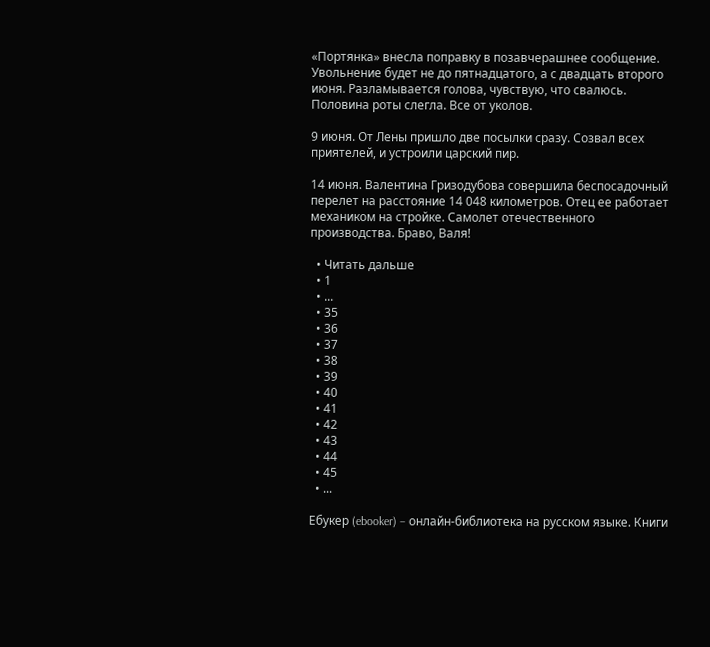«Портянка» внесла поправку в позавчерашнее сообщение. Увольнение будет не до пятнадцатого, а с двадцать второго июня. Разламывается голова, чувствую, что свалюсь. Половина роты слегла. Все от уколов.

9 июня. От Лены пришло две посылки сразу. Созвал всех приятелей, и устроили царский пир.

14 июня. Валентина Гризодубова совершила беспосадочный перелет на расстояние 14 048 километров. Отец ее работает механиком на стройке. Самолет отечественного производства. Браво, Валя!

  • Читать дальше
  • 1
  • ...
  • 35
  • 36
  • 37
  • 38
  • 39
  • 40
  • 41
  • 42
  • 43
  • 44
  • 45
  • ...

Ебукер (ebooker) – онлайн-библиотека на русском языке. Книги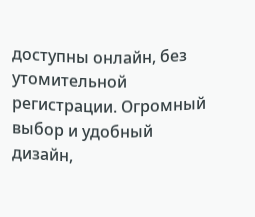доступны онлайн, без утомительной регистрации. Огромный выбор и удобный дизайн,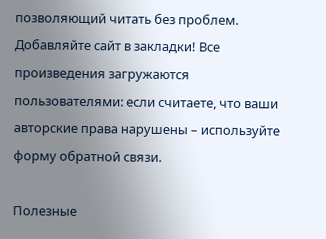позволяющий читать без проблем. Добавляйте сайт в закладки! Все произведения загружаются пользователями: если считаете, что ваши авторские права нарушены – используйте форму обратной связи.

Полезные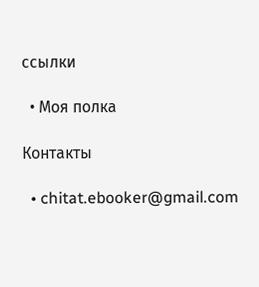ссылки

  • Моя полка

Контакты

  • chitat.ebooker@gmail.com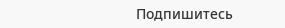Подпишитесь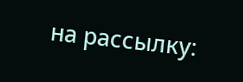на рассылку: